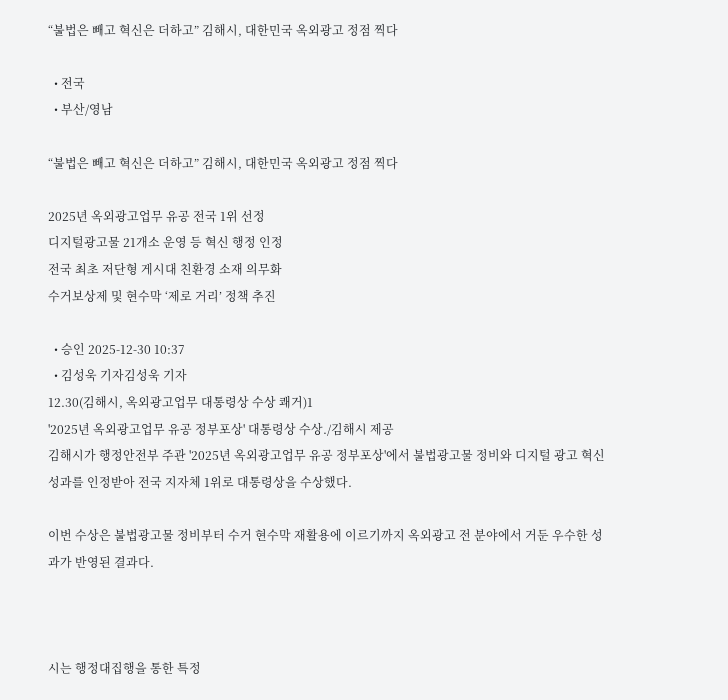“불법은 빼고 혁신은 더하고” 김해시, 대한민국 옥외광고 정점 찍다

  • 전국
  • 부산/영남

“불법은 빼고 혁신은 더하고” 김해시, 대한민국 옥외광고 정점 찍다

2025년 옥외광고업무 유공 전국 1위 선정
디지털광고물 21개소 운영 등 혁신 행정 인정
전국 최초 저단형 게시대 친환경 소재 의무화
수거보상제 및 현수막 ‘제로 거리’ 정책 추진

  • 승인 2025-12-30 10:37
  • 김성욱 기자김성욱 기자
12.30(김해시, 옥외광고업무 대통령상 수상 쾌거)1
'2025년 옥외광고업무 유공 정부포상' 대통령상 수상./김해시 제공
김해시가 행정안전부 주관 '2025년 옥외광고업무 유공 정부포상'에서 불법광고물 정비와 디지털 광고 혁신 성과를 인정받아 전국 지자체 1위로 대통령상을 수상했다.

이번 수상은 불법광고물 정비부터 수거 현수막 재활용에 이르기까지 옥외광고 전 분야에서 거둔 우수한 성과가 반영된 결과다.



시는 행정대집행을 통한 특정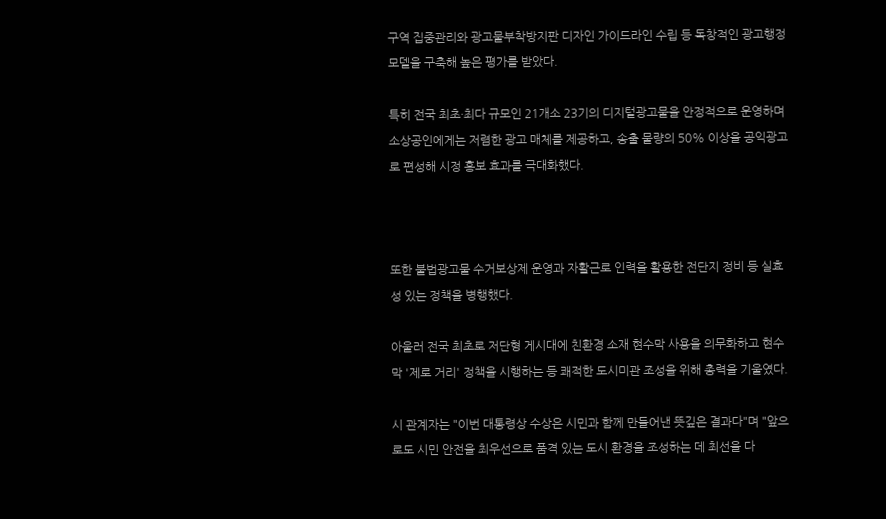구역 집중관리와 광고물부착방지판 디자인 가이드라인 수립 등 독창적인 광고행정 모델을 구축해 높은 평가를 받았다.

특히 전국 최초·최다 규모인 21개소 23기의 디지털광고물을 안정적으로 운영하며 소상공인에게는 저렴한 광고 매체를 제공하고, 송출 물량의 50% 이상을 공익광고로 편성해 시정 홍보 효과를 극대화했다.



또한 불법광고물 수거보상제 운영과 자활근로 인력을 활용한 전단지 정비 등 실효성 있는 정책을 병행했다.

아울러 전국 최초로 저단형 게시대에 친환경 소재 현수막 사용을 의무화하고 현수막 '제로 거리' 정책을 시행하는 등 쾌적한 도시미관 조성을 위해 총력을 기울였다.

시 관계자는 "이번 대통령상 수상은 시민과 함께 만들어낸 뜻깊은 결과다"며 "앞으로도 시민 안전을 최우선으로 품격 있는 도시 환경을 조성하는 데 최선을 다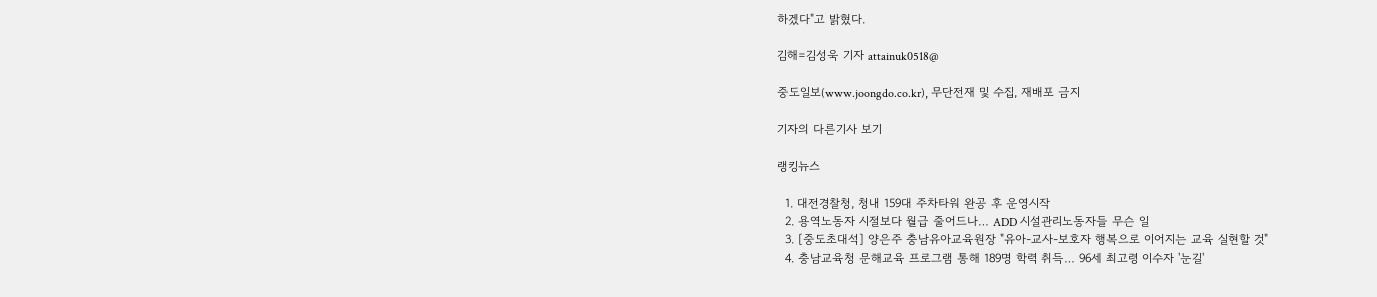하겠다"고 밝혔다.

김해=김성욱 기자 attainuk0518@

중도일보(www.joongdo.co.kr), 무단전재 및 수집, 재배포 금지

기자의 다른기사 보기

랭킹뉴스

  1. 대전경찰청, 청내 159대 주차타워 완공 후 운영시작
  2. 용역노동자 시절보다 월급 줄어드나… ADD 시설관리노동자들 무슨 일
  3. [중도초대석] 양은주 충남유아교육원장 "유아-교사-보호자 행복으로 이어지는 교육 실현할 것"
  4. 충남교육청 문해교육 프로그램 통해 189명 학력 취득… 96세 최고령 이수자 '눈길'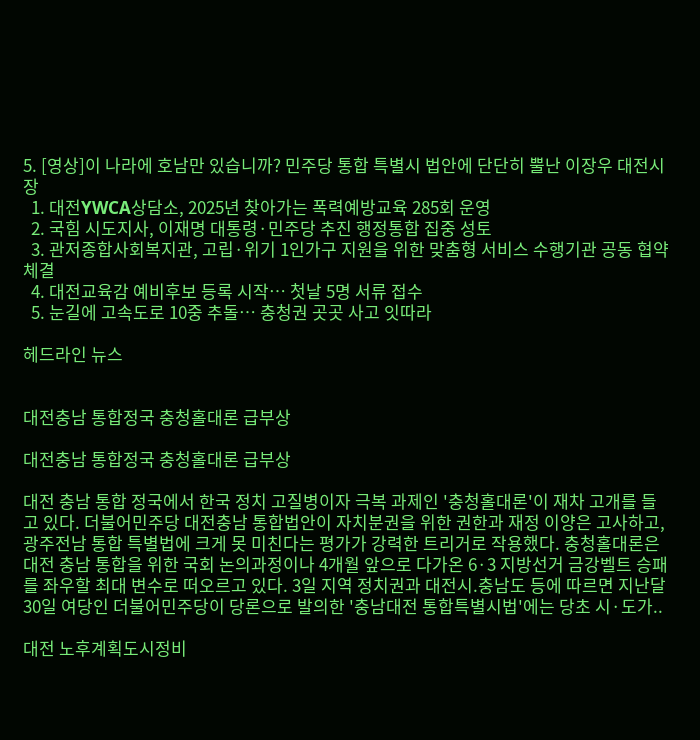5. [영상]이 나라에 호남만 있습니까? 민주당 통합 특별시 법안에 단단히 뿔난 이장우 대전시장
  1. 대전YWCA상담소, 2025년 찾아가는 폭력예방교육 285회 운영
  2. 국힘 시도지사, 이재명 대통령·민주당 추진 행정통합 집중 성토
  3. 관저종합사회복지관, 고립·위기 1인가구 지원을 위한 맞춤형 서비스 수행기관 공동 협약 체결
  4. 대전교육감 예비후보 등록 시작… 첫날 5명 서류 접수
  5. 눈길에 고속도로 10중 추돌… 충청권 곳곳 사고 잇따라

헤드라인 뉴스


대전충남 통합정국 충청홀대론 급부상

대전충남 통합정국 충청홀대론 급부상

대전 충남 통합 정국에서 한국 정치 고질병이자 극복 과제인 '충청홀대론'이 재차 고개를 들고 있다. 더불어민주당 대전충남 통합법안이 자치분권을 위한 권한과 재정 이양은 고사하고, 광주전남 통합 특별법에 크게 못 미친다는 평가가 강력한 트리거로 작용했다. 충청홀대론은 대전 충남 통합을 위한 국회 논의과정이나 4개월 앞으로 다가온 6·3 지방선거 금강벨트 승패를 좌우할 최대 변수로 떠오르고 있다. 3일 지역 정치권과 대전시.충남도 등에 따르면 지난달 30일 여당인 더불어민주당이 당론으로 발의한 '충남대전 통합특별시법'에는 당초 시·도가..

대전 노후계획도시정비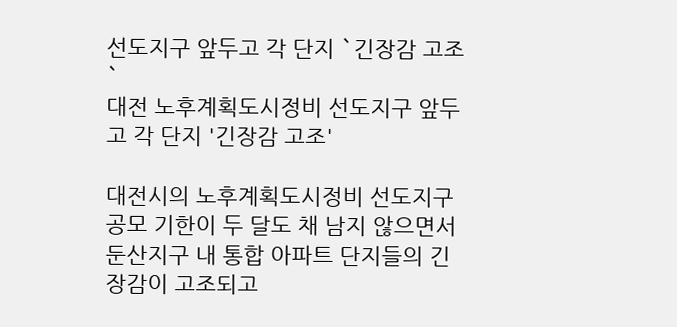선도지구 앞두고 각 단지 `긴장감 고조`
대전 노후계획도시정비 선도지구 앞두고 각 단지 '긴장감 고조'

대전시의 노후계획도시정비 선도지구 공모 기한이 두 달도 채 남지 않으면서 둔산지구 내 통합 아파트 단지들의 긴장감이 고조되고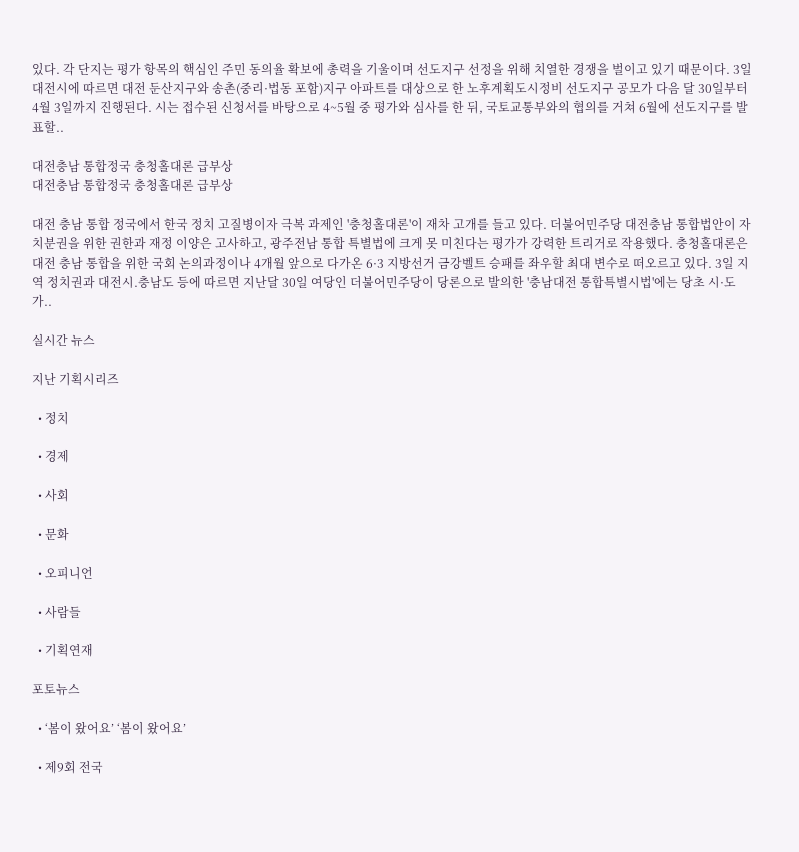있다. 각 단지는 평가 항목의 핵심인 주민 동의율 확보에 총력을 기울이며 선도지구 선정을 위해 치열한 경쟁을 벌이고 있기 때문이다. 3일 대전시에 따르면 대전 둔산지구와 송촌(중리·법동 포함)지구 아파트를 대상으로 한 노후계획도시정비 선도지구 공모가 다음 달 30일부터 4월 3일까지 진행된다. 시는 접수된 신청서를 바탕으로 4~5월 중 평가와 심사를 한 뒤, 국토교통부와의 협의를 거쳐 6월에 선도지구를 발표할..

대전충남 통합정국 충청홀대론 급부상
대전충남 통합정국 충청홀대론 급부상

대전 충남 통합 정국에서 한국 정치 고질병이자 극복 과제인 '충청홀대론'이 재차 고개를 들고 있다. 더불어민주당 대전충남 통합법안이 자치분권을 위한 권한과 재정 이양은 고사하고, 광주전남 통합 특별법에 크게 못 미친다는 평가가 강력한 트리거로 작용했다. 충청홀대론은 대전 충남 통합을 위한 국회 논의과정이나 4개월 앞으로 다가온 6·3 지방선거 금강벨트 승패를 좌우할 최대 변수로 떠오르고 있다. 3일 지역 정치권과 대전시.충남도 등에 따르면 지난달 30일 여당인 더불어민주당이 당론으로 발의한 '충남대전 통합특별시법'에는 당초 시·도가..

실시간 뉴스

지난 기획시리즈

  • 정치

  • 경제

  • 사회

  • 문화

  • 오피니언

  • 사람들

  • 기획연재

포토뉴스

  • ‘봄이 왔어요’ ‘봄이 왔어요’

  • 제9회 전국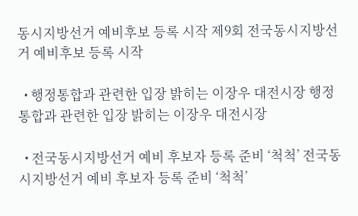동시지방선거 예비후보 등록 시작 제9회 전국동시지방선거 예비후보 등록 시작

  • 행정통합과 관련한 입장 밝히는 이장우 대전시장 행정통합과 관련한 입장 밝히는 이장우 대전시장

  • 전국동시지방선거 예비 후보자 등록 준비 ‘척척’ 전국동시지방선거 예비 후보자 등록 준비 ‘척척’